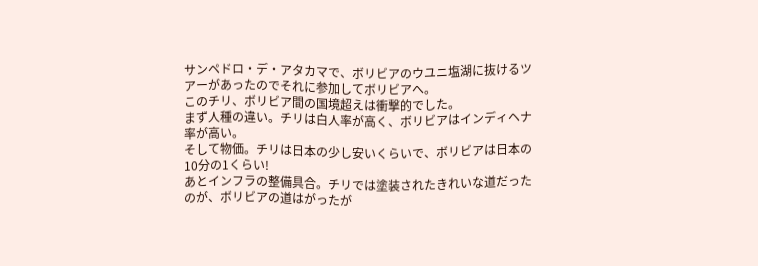サンペドロ・デ・アタカマで、ボリビアのウユニ塩湖に抜けるツアーがあったのでそれに参加してボリビアへ。
このチリ、ボリビア間の国境超えは衝撃的でした。
まず人種の違い。チリは白人率が高く、ボリビアはインディヘナ率が高い。
そして物価。チリは日本の少し安いくらいで、ボリビアは日本の10分の1くらい!
あとインフラの整備具合。チリでは塗装されたきれいな道だったのが、ボリビアの道はがったが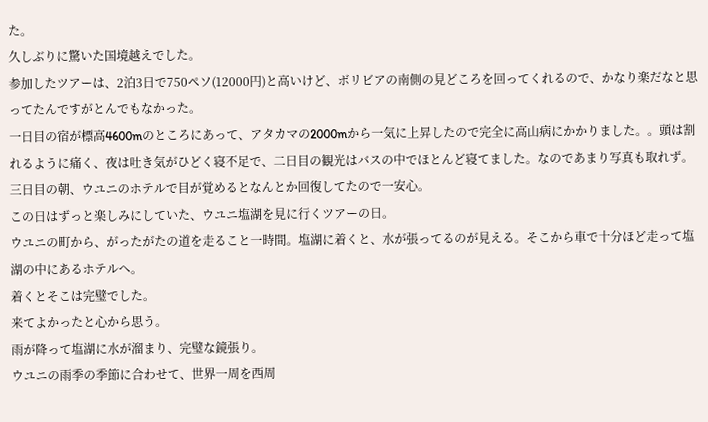た。
久しぶりに驚いた国境越えでした。
参加したツアーは、2泊3日で750ペソ(12000円)と高いけど、ボリビアの南側の見どころを回ってくれるので、かなり楽だなと思ってたんですがとんでもなかった。
一日目の宿が標高4600mのところにあって、アタカマの2000mから一気に上昇したので完全に高山病にかかりました。。頭は割れるように痛く、夜は吐き気がひどく寝不足で、二日目の観光はバスの中でほとんど寝てました。なのであまり写真も取れず。
三日目の朝、ウユニのホテルで目が覚めるとなんとか回復してたので一安心。
この日はずっと楽しみにしていた、ウユニ塩湖を見に行くツアーの日。
ウユニの町から、がったがたの道を走ること一時間。塩湖に着くと、水が張ってるのが見える。そこから車で十分ほど走って塩湖の中にあるホテルへ。
着くとそこは完璧でした。
来てよかったと心から思う。
雨が降って塩湖に水が溜まり、完璧な鏡張り。
ウユニの雨季の季節に合わせて、世界一周を西周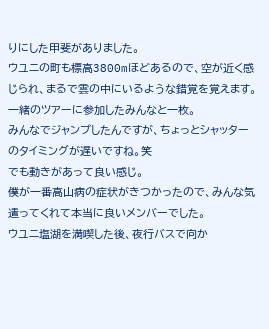りにした甲斐がありました。
ウユニの町も標高3800mほどあるので、空が近く感じられ、まるで雲の中にいるような錯覚を覚えます。
一緒のツアーに参加したみんなと一枚。
みんなでジャンプしたんですが、ちょっとシャッターのタイミングが遅いですね。笑
でも動きがあって良い感じ。
僕が一番高山病の症状がきつかったので、みんな気遣ってくれて本当に良いメンバーでした。
ウユニ塩湖を満喫した後、夜行バスで向か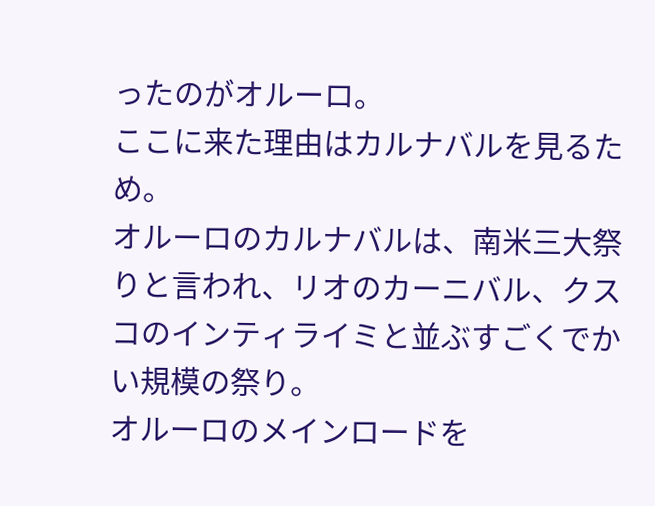ったのがオルーロ。
ここに来た理由はカルナバルを見るため。
オルーロのカルナバルは、南米三大祭りと言われ、リオのカーニバル、クスコのインティライミと並ぶすごくでかい規模の祭り。
オルーロのメインロードを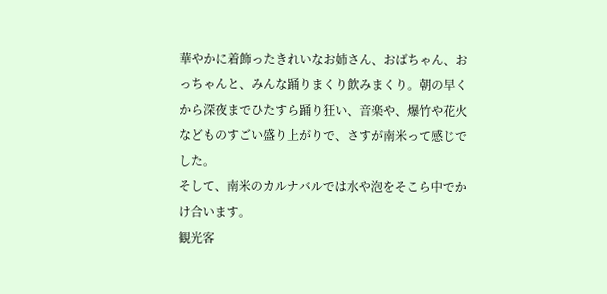華やかに着飾ったきれいなお姉さん、おばちゃん、おっちゃんと、みんな踊りまくり飲みまくり。朝の早くから深夜までひたすら踊り狂い、音楽や、爆竹や花火などものすごい盛り上がりで、さすが南米って感じでした。
そして、南米のカルナバルでは水や泡をそこら中でかけ合います。
観光客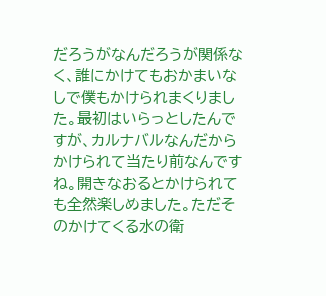だろうがなんだろうが関係なく、誰にかけてもおかまいなしで僕もかけられまくりました。最初はいらっとしたんですが、カルナバルなんだからかけられて当たり前なんですね。開きなおるとかけられても全然楽しめました。ただそのかけてくる水の衛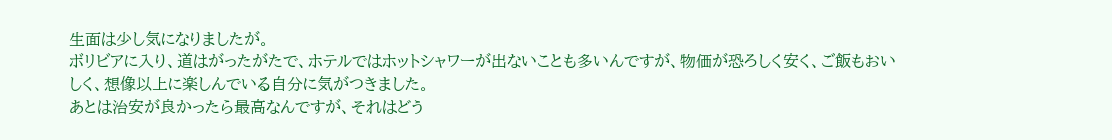生面は少し気になりましたが。
ボリビアに入り、道はがったがたで、ホテルではホットシャワーが出ないことも多いんですが、物価が恐ろしく安く、ご飯もおいしく、想像以上に楽しんでいる自分に気がつきました。
あとは治安が良かったら最高なんですが、それはどう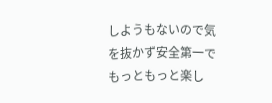しようもないので気を抜かず安全第一でもっともっと楽し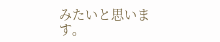みたいと思います。